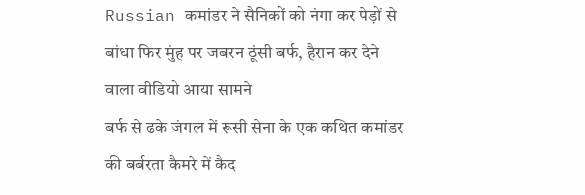Russian कमांडर ने सैनिकों को नंगा कर पेड़ों से बांधा फिर मुंह पर जबरन ठूंसी बर्फ, हैरान कर देने वाला वीडियो आया सामने
बर्फ से ढके जंगल में रूसी सेना के एक कथित कमांडर की बर्बरता कैमरे में कैद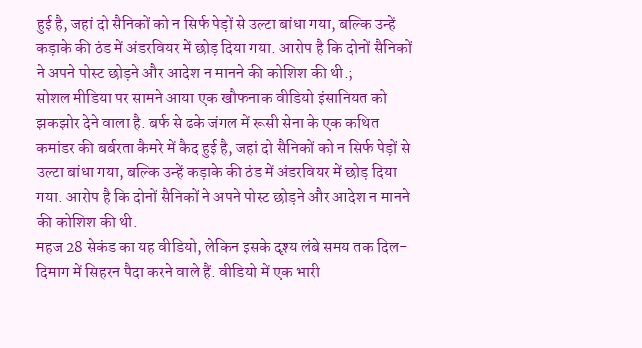हुई है, जहां दो सैनिकों को न सिर्फ पेड़ों से उल्टा बांधा गया, बल्कि उन्हें कड़ाके की ठंड में अंडरवियर में छोड़ दिया गया. आरोप है कि दोनों सैनिकों ने अपने पोस्ट छोड़ने और आदेश न मानने की कोशिश की थी.;
सोशल मीडिया पर सामने आया एक खौफनाक वीडियो इंसानियत को झकझोर देने वाला है. बर्फ से ढके जंगल में रूसी सेना के एक कथित कमांडर की बर्बरता कैमरे में कैद हुई है, जहां दो सैनिकों को न सिर्फ पेड़ों से उल्टा बांधा गया, बल्कि उन्हें कड़ाके की ठंड में अंडरवियर में छोड़ दिया गया. आरोप है कि दोनों सैनिकों ने अपने पोस्ट छोड़ने और आदेश न मानने की कोशिश की थी.
महज 28 सेकंड का यह वीडियो, लेकिन इसके दृश्य लंबे समय तक दिल-दिमाग में सिहरन पैदा करने वाले हैं. वीडियो में एक भारी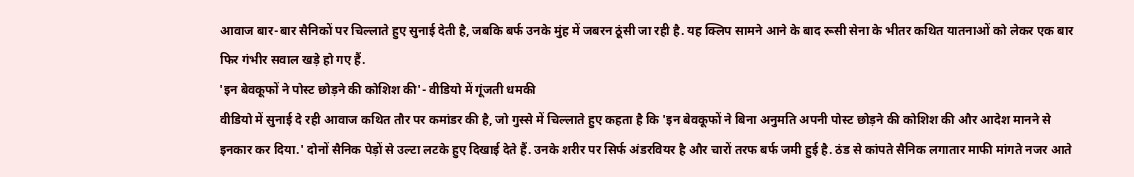आवाज बार-बार सैनिकों पर चिल्लाते हुए सुनाई देती है, जबकि बर्फ उनके मुंह में जबरन ठूंसी जा रही है. यह क्लिप सामने आने के बाद रूसी सेना के भीतर कथित यातनाओं को लेकर एक बार फिर गंभीर सवाल खड़े हो गए हैं.
'इन बेवकूफों ने पोस्ट छोड़ने की कोशिश की'- वीडियो में गूंजती धमकी
वीडियो में सुनाई दे रही आवाज कथित तौर पर कमांडर की है, जो गुस्से में चिल्लाते हुए कहता है कि 'इन बेवकूफों ने बिना अनुमति अपनी पोस्ट छोड़ने की कोशिश की और आदेश मानने से इनकार कर दिया.' दोनों सैनिक पेड़ों से उल्टा लटके हुए दिखाई देते हैं. उनके शरीर पर सिर्फ अंडरवियर है और चारों तरफ बर्फ जमी हुई है. ठंड से कांपते सैनिक लगातार माफी मांगते नजर आते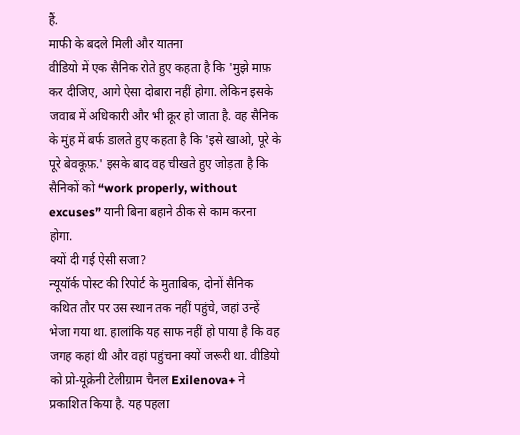हैं.
माफी के बदले मिली और यातना
वीडियो में एक सैनिक रोते हुए कहता है कि 'मुझे माफ़ कर दीजिए, आगे ऐसा दोबारा नहीं होगा. लेकिन इसके जवाब में अधिकारी और भी क्रूर हो जाता है. वह सैनिक के मुंह में बर्फ डालते हुए कहता है कि 'इसे खाओ, पूरे के पूरे बेवकूफ़.' इसके बाद वह चीखते हुए जोड़ता है कि सैनिकों को “work properly, without excuses” यानी बिना बहाने ठीक से काम करना होगा.
क्यों दी गई ऐसी सजा?
न्यूयॉर्क पोस्ट की रिपोर्ट के मुताबिक, दोनों सैनिक कथित तौर पर उस स्थान तक नहीं पहुंचे, जहां उन्हें भेजा गया था. हालांकि यह साफ नहीं हो पाया है कि वह जगह कहां थी और वहां पहुंचना क्यों जरूरी था. वीडियो को प्रो-यूक्रेनी टेलीग्राम चैनल Exilenova+ ने प्रकाशित किया है. यह पहला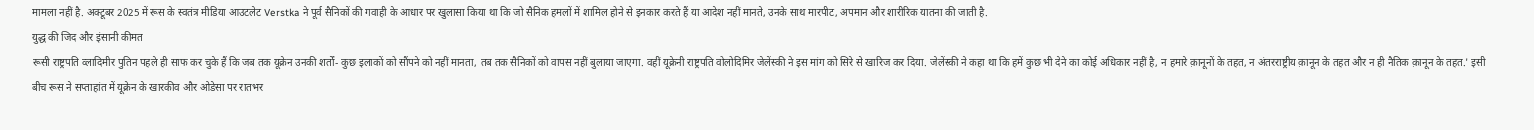मामला नहीं है. अक्टूबर 2025 में रूस के स्वतंत्र मीडिया आउटलेट Verstka ने पूर्व सैनिकों की गवाही के आधार पर खुलासा किया था कि जो सैनिक हमलों में शामिल होने से इनकार करते हैं या आदेश नहीं मानते, उनके साथ मारपीट, अपमान और शारीरिक यातना की जाती है.
युद्ध की जिद और इंसानी कीमत
रूसी राष्ट्रपति व्लादिमीर पुतिन पहले ही साफ कर चुके हैं कि जब तक यूक्रेन उनकी शर्तों- कुछ इलाकों को सौंपने को नहीं मानता, तब तक सैनिकों को वापस नहीं बुलाया जाएगा. वहीं यूक्रेनी राष्ट्रपति वोलोदिमिर जेलेंस्की ने इस मांग को सिरे से खारिज कर दिया. जेलेंस्की ने कहा था कि हमें कुछ भी देने का कोई अधिकार नहीं है, न हमारे क़ानूनों के तहत, न अंतरराष्ट्रीय क़ानून के तहत और न ही नैतिक क़ानून के तहत.' इसी बीच रूस ने सप्ताहांत में यूक्रेन के खारकीव और ओडेसा पर रातभर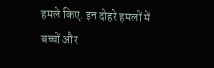हमले किए. इन दोहरे हमलों में बच्चों और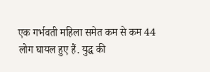एक गर्भवती महिला समेत कम से कम 44 लोग घायल हुए हैं. युद्ध की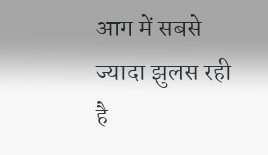आग में सबसे ज्यादा झुलस रही है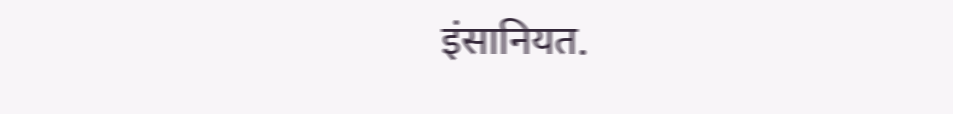इंसानियत.